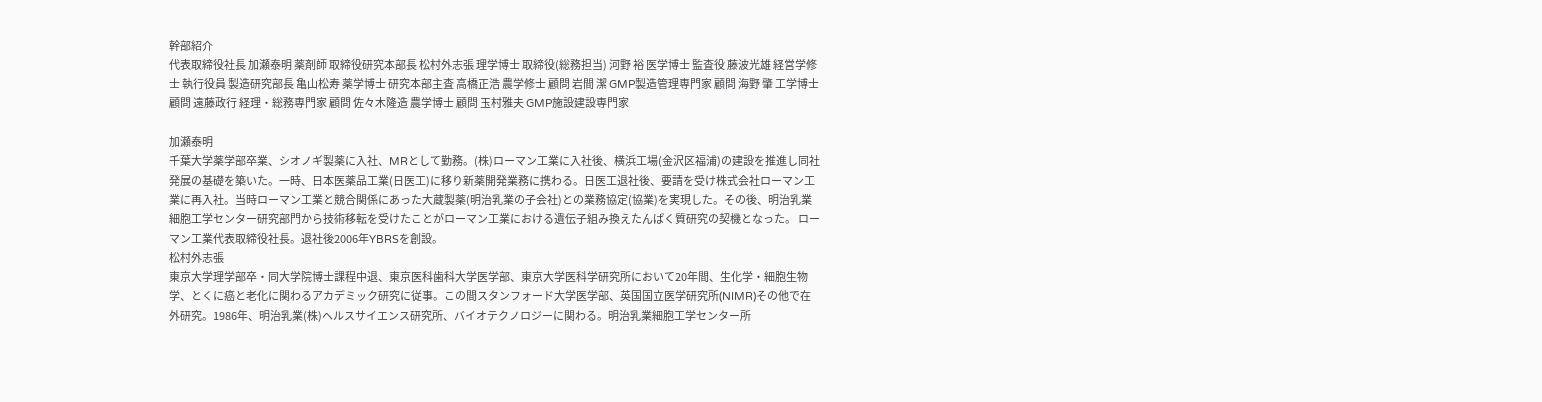幹部紹介
代表取締役社長 加瀬泰明 薬剤師 取締役研究本部長 松村外志張 理学博士 取締役(総務担当) 河野 裕 医学博士 監査役 藤波光雄 経営学修士 執行役員 製造研究部長 亀山松寿 薬学博士 研究本部主査 高橋正浩 農学修士 顧問 岩間 潔 GMP製造管理専門家 顧問 海野 肇 工学博士 顧問 遠藤政行 経理・総務専門家 顧問 佐々木隆造 農学博士 顧問 玉村雅夫 GMP施設建設専門家

加瀬泰明
千葉大学薬学部卒業、シオノギ製薬に入社、MRとして勤務。(株)ローマン工業に入社後、横浜工場(金沢区福浦)の建設を推進し同社発展の基礎を築いた。一時、日本医薬品工業(日医工)に移り新薬開発業務に携わる。日医工退社後、要請を受け株式会社ローマン工業に再入社。当時ローマン工業と競合関係にあった大蔵製薬(明治乳業の子会社)との業務協定(協業)を実現した。その後、明治乳業細胞工学センター研究部門から技術移転を受けたことがローマン工業における遺伝子組み換えたんぱく質研究の契機となった。 ローマン工業代表取締役社長。退社後2006年YBRSを創設。
松村外志張
東京大学理学部卒・同大学院博士課程中退、東京医科歯科大学医学部、東京大学医科学研究所において20年間、生化学・細胞生物学、とくに癌と老化に関わるアカデミック研究に従事。この間スタンフォード大学医学部、英国国立医学研究所(NIMR)その他で在外研究。1986年、明治乳業(株)ヘルスサイエンス研究所、バイオテクノロジーに関わる。明治乳業細胞工学センター所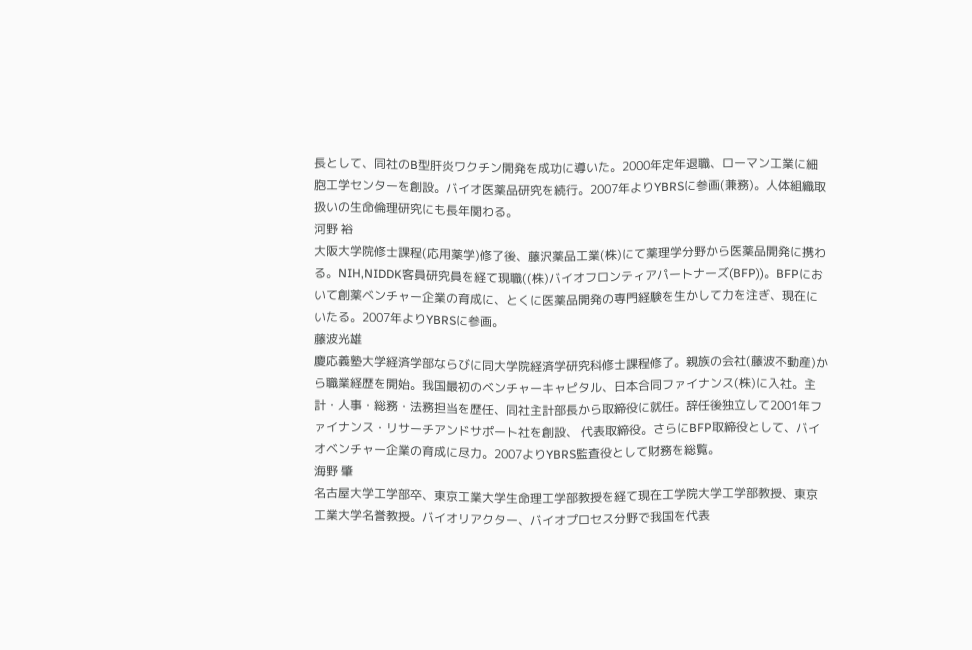長として、同社のB型肝炎ワクチン開発を成功に導いた。2000年定年退職、ローマン工業に細胞工学センターを創設。バイオ医薬品研究を続行。2007年よりYBRSに参画(兼務)。人体組織取扱いの生命倫理研究にも長年関わる。
河野 裕
大阪大学院修士課程(応用薬学)修了後、藤沢薬品工業(株)にて薬理学分野から医薬品開発に携わる。NIH,NIDDK客員研究員を経て現職((株)バイオフロンティアパートナーズ(BFP))。BFPにおいて創薬ベンチャー企業の育成に、とくに医薬品開発の専門経験を生かして力を注ぎ、現在にいたる。2007年よりYBRSに参画。
藤波光雄
慶応義塾大学経済学部ならびに同大学院経済学研究科修士課程修了。親族の会社(藤波不動産)から職業経歴を開始。我国最初のベンチャーキャピタル、日本合同ファイナンス(株)に入社。主計・人事・総務・法務担当を歴任、同社主計部長から取締役に就任。辞任後独立して2001年ファイナンス・リサーチアンドサポート社を創設、 代表取締役。さらにBFP取締役として、バイオベンチャー企業の育成に尽力。2007よりYBRS監査役として財務を総覧。
海野 肇
名古屋大学工学部卒、東京工業大学生命理工学部教授を経て現在工学院大学工学部教授、東京工業大学名誉教授。バイオリアクター、バイオプロセス分野で我国を代表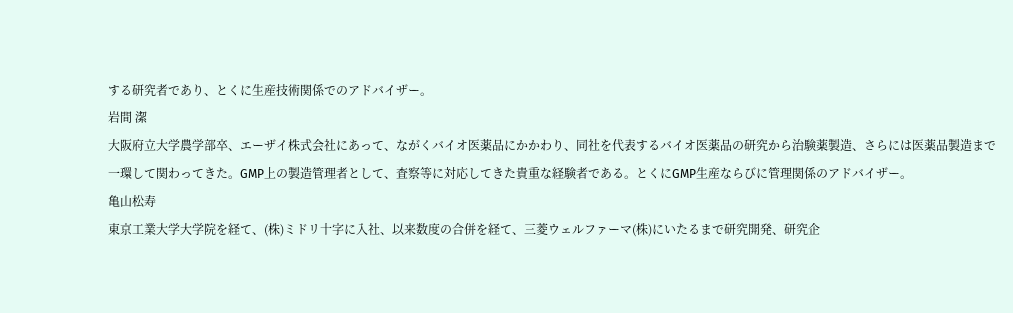する研究者であり、とくに生産技術関係でのアドバイザー。
岩間 潔
大阪府立大学農学部卒、エーザイ株式会社にあって、ながくバイオ医薬品にかかわり、同社を代表するバイオ医薬品の研究から治験薬製造、さらには医薬品製造まで一環して関わってきた。GMP上の製造管理者として、査察等に対応してきた貴重な経験者である。とくにGMP生産ならびに管理関係のアドバイザー。
亀山松寿
東京工業大学大学院を経て、(株)ミドリ十字に入社、以来数度の合併を経て、三菱ウェルファーマ(株)にいたるまで研究開発、研究企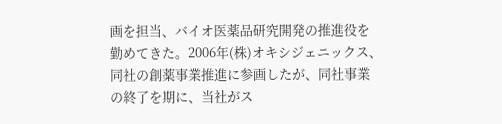画を担当、バイオ医薬品研究開発の推進役を勤めてきた。2006年(株)オキシジェニックス、同社の創薬事業推進に参画したが、同社事業の終了を期に、当社がス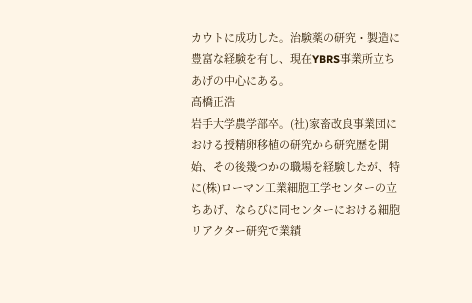カウトに成功した。治験薬の研究・製造に豊富な経験を有し、現在YBRS事業所立ちあげの中心にある。
高橋正浩
岩手大学農学部卒。(社)家畜改良事業団における授精卵移植の研究から研究歴を開始、その後幾つかの職場を経験したが、特に(株)ローマン工業細胞工学センターの立ちあげ、ならびに同センターにおける細胞リアクター研究で業績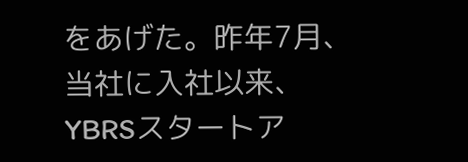をあげた。昨年7月、当社に入社以来、YBRSスタートア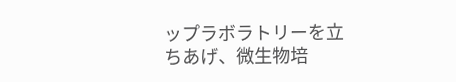ップラボラトリーを立ちあげ、微生物培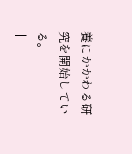養にかかわる研究を開始している。
 |